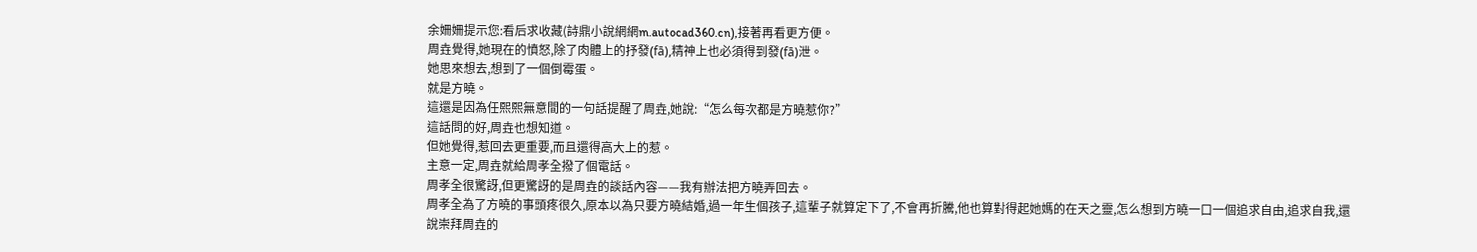余姍姍提示您:看后求收藏(詩鼎小說網網m.autocad360.cn),接著再看更方便。
周垚覺得,她現在的憤怒,除了肉體上的抒發(fā),精神上也必須得到發(fā)泄。
她思來想去,想到了一個倒霉蛋。
就是方曉。
這還是因為任熙熙無意間的一句話提醒了周垚,她說:“怎么每次都是方曉惹你?”
這話問的好,周垚也想知道。
但她覺得,惹回去更重要,而且還得高大上的惹。
主意一定,周垚就給周孝全撥了個電話。
周孝全很驚訝,但更驚訝的是周垚的談話內容——我有辦法把方曉弄回去。
周孝全為了方曉的事頭疼很久,原本以為只要方曉結婚,過一年生個孩子,這輩子就算定下了,不會再折騰,他也算對得起她媽的在天之靈,怎么想到方曉一口一個追求自由,追求自我,還說崇拜周垚的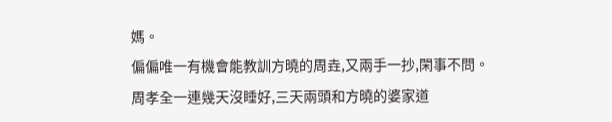媽。
偏偏唯一有機會能教訓方曉的周垚,又兩手一抄,閑事不問。
周孝全一連幾天沒睡好,三天兩頭和方曉的婆家道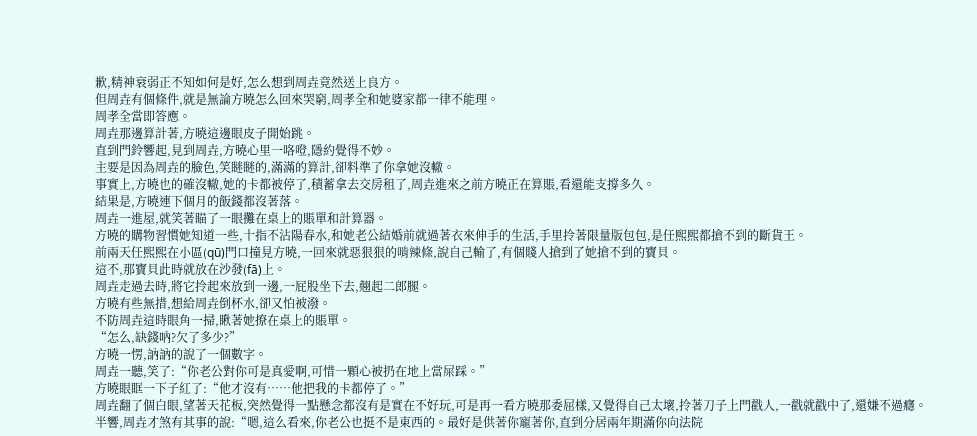歉,精神衰弱正不知如何是好,怎么想到周垚竟然送上良方。
但周垚有個條件,就是無論方曉怎么回來哭窮,周孝全和她婆家都一律不能理。
周孝全當即答應。
周垚那邊算計著,方曉這邊眼皮子開始跳。
直到門鈴響起,見到周垚,方曉心里一咯噔,隱約覺得不妙。
主要是因為周垚的臉色,笑瞇瞇的,滿滿的算計,卻料準了你拿她沒轍。
事實上,方曉也的確沒轍,她的卡都被停了,積蓄拿去交房租了,周垚進來之前方曉正在算賬,看還能支撐多久。
結果是,方曉連下個月的飯錢都沒著落。
周垚一進屋,就笑著瞄了一眼攤在桌上的賬單和計算器。
方曉的購物習慣她知道一些,十指不沾陽春水,和她老公結婚前就過著衣來伸手的生活,手里拎著限量版包包,是任熙熙都搶不到的斷貨王。
前兩天任熙熙在小區(qū)門口撞見方曉,一回來就惡狠狠的啃辣條,說自己輸了,有個賤人搶到了她搶不到的寶貝。
這不,那寶貝此時就放在沙發(fā)上。
周垚走過去時,將它拎起來放到一邊,一屁股坐下去,翹起二郎腿。
方曉有些無措,想給周垚倒杯水,卻又怕被潑。
不防周垚這時眼角一掃,瞅著她撩在桌上的賬單。
“怎么,缺錢吶?欠了多少?”
方曉一愣,訥訥的說了一個數字。
周垚一聽,笑了:“你老公對你可是真愛啊,可惜一顆心被扔在地上當屎踩。”
方曉眼眶一下子紅了:“他才沒有……他把我的卡都停了。”
周垚翻了個白眼,望著天花板,突然覺得一點懸念都沒有是實在不好玩,可是再一看方曉那委屈樣,又覺得自己太壞,拎著刀子上門戳人,一戳就戳中了,還嫌不過癮。
半響,周垚才煞有其事的說:“嗯,這么看來,你老公也挺不是東西的。最好是供著你寵著你,直到分居兩年期滿你向法院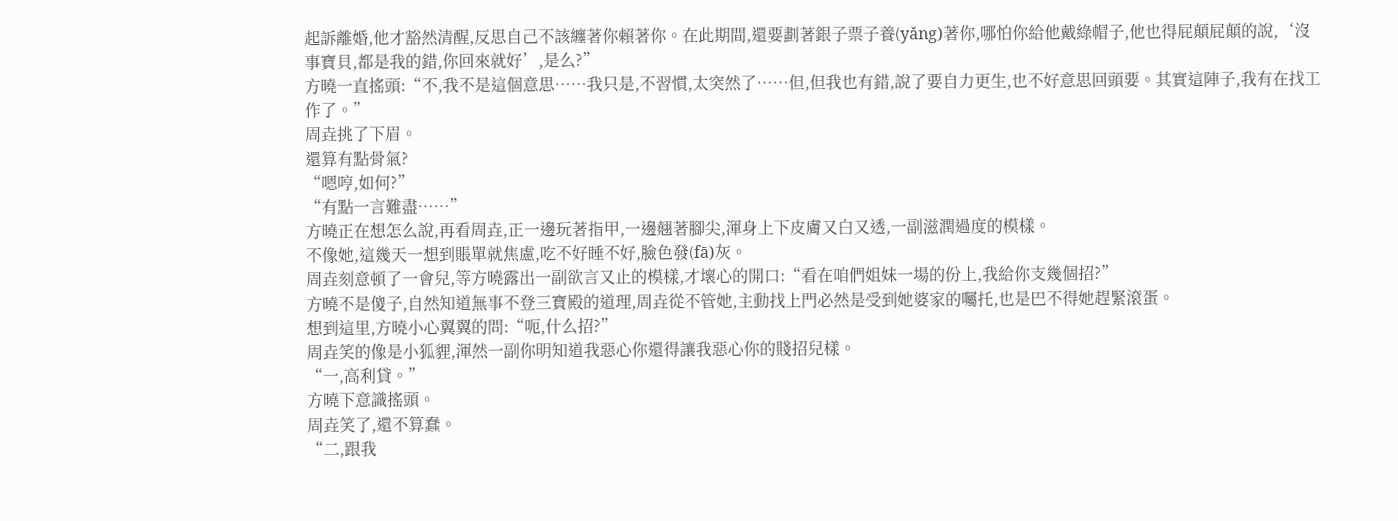起訴離婚,他才豁然清醒,反思自己不該纏著你賴著你。在此期間,還要劃著銀子票子養(yǎng)著你,哪怕你給他戴綠帽子,他也得屁顛屁顛的說,‘沒事寶貝,都是我的錯,你回來就好’,是么?”
方曉一直搖頭:“不,我不是這個意思……我只是,不習慣,太突然了……但,但我也有錯,說了要自力更生,也不好意思回頭要。其實這陣子,我有在找工作了。”
周垚挑了下眉。
還算有點骨氣?
“嗯哼,如何?”
“有點一言難盡……”
方曉正在想怎么說,再看周垚,正一邊玩著指甲,一邊翹著腳尖,渾身上下皮膚又白又透,一副滋潤過度的模樣。
不像她,這幾天一想到賬單就焦慮,吃不好睡不好,臉色發(fā)灰。
周垚刻意頓了一會兒,等方曉露出一副欲言又止的模樣,才壞心的開口:“看在咱們姐妹一場的份上,我給你支幾個招?”
方曉不是傻子,自然知道無事不登三寶殿的道理,周垚從不管她,主動找上門必然是受到她婆家的囑托,也是巴不得她趕緊滾蛋。
想到這里,方曉小心翼翼的問:“呃,什么招?”
周垚笑的像是小狐貍,渾然一副你明知道我惡心你還得讓我惡心你的賤招兒樣。
“一,高利貸。”
方曉下意識搖頭。
周垚笑了,還不算蠢。
“二,跟我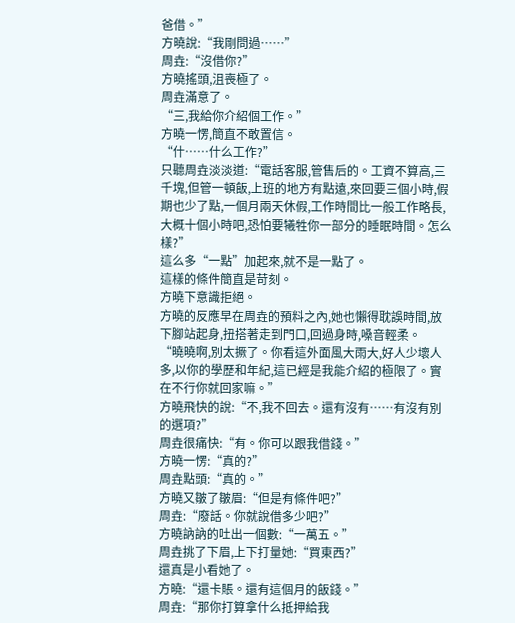爸借。”
方曉說:“我剛問過……”
周垚:“沒借你?”
方曉搖頭,沮喪極了。
周垚滿意了。
“三,我給你介紹個工作。”
方曉一愣,簡直不敢置信。
“什……什么工作?”
只聽周垚淡淡道:“電話客服,管售后的。工資不算高,三千塊,但管一頓飯,上班的地方有點遠,來回要三個小時,假期也少了點,一個月兩天休假,工作時間比一般工作略長,大概十個小時吧,恐怕要犧牲你一部分的睡眠時間。怎么樣?”
這么多“一點”加起來,就不是一點了。
這樣的條件簡直是苛刻。
方曉下意識拒絕。
方曉的反應早在周垚的預料之內,她也懶得耽誤時間,放下腳站起身,扭搭著走到門口,回過身時,嗓音輕柔。
“曉曉啊,別太撅了。你看這外面風大雨大,好人少壞人多,以你的學歷和年紀,這已經是我能介紹的極限了。實在不行你就回家嘛。”
方曉飛快的說:“不,我不回去。還有沒有……有沒有別的選項?”
周垚很痛快:“有。你可以跟我借錢。”
方曉一愣:“真的?”
周垚點頭:“真的。”
方曉又皺了皺眉:“但是有條件吧?”
周垚:“廢話。你就說借多少吧?”
方曉訥訥的吐出一個數:“一萬五。”
周垚挑了下眉,上下打量她:“買東西?”
還真是小看她了。
方曉:“還卡賬。還有這個月的飯錢。”
周垚:“那你打算拿什么抵押給我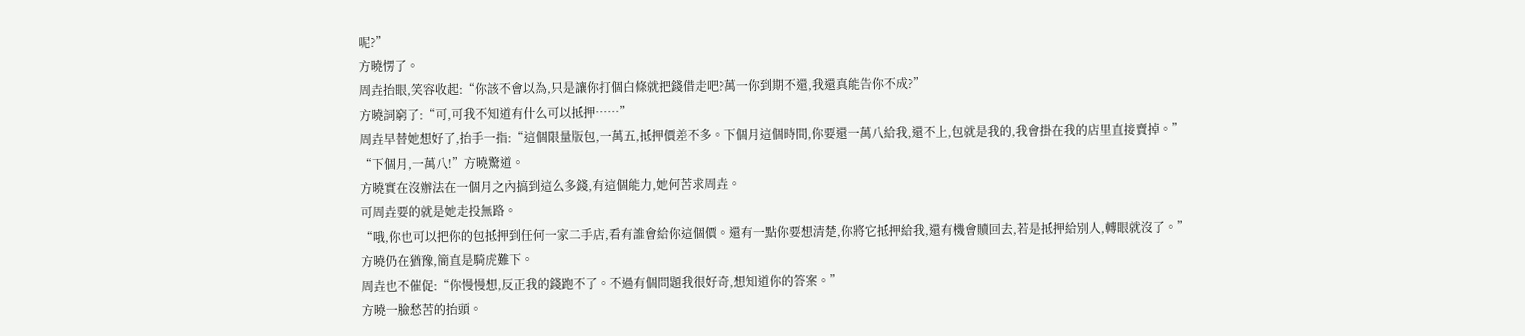呢?”
方曉愣了。
周垚抬眼,笑容收起:“你該不會以為,只是讓你打個白條就把錢借走吧?萬一你到期不還,我還真能告你不成?”
方曉詞窮了:“可,可我不知道有什么可以抵押……”
周垚早替她想好了,抬手一指:“這個限量版包,一萬五,抵押價差不多。下個月這個時間,你要還一萬八給我,還不上,包就是我的,我會掛在我的店里直接賣掉。”
“下個月,一萬八!”方曉驚道。
方曉實在沒辦法在一個月之內搞到這么多錢,有這個能力,她何苦求周垚。
可周垚要的就是她走投無路。
“哦,你也可以把你的包抵押到任何一家二手店,看有誰會給你這個價。還有一點你要想清楚,你將它抵押給我,還有機會贖回去,若是抵押給別人,轉眼就沒了。”
方曉仍在猶豫,簡直是騎虎難下。
周垚也不催促:“你慢慢想,反正我的錢跑不了。不過有個問題我很好奇,想知道你的答案。”
方曉一臉愁苦的抬頭。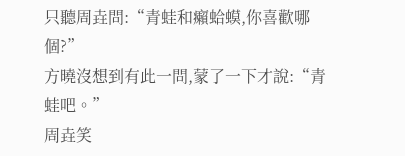只聽周垚問:“青蛙和癩蛤蟆,你喜歡哪個?”
方曉沒想到有此一問,蒙了一下才說:“青蛙吧。”
周垚笑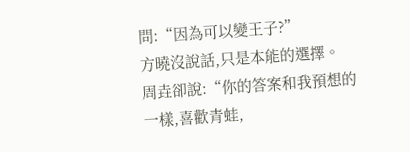問:“因為可以變王子?”
方曉沒說話,只是本能的選擇。
周垚卻說:“你的答案和我預想的一樣,喜歡青蛙,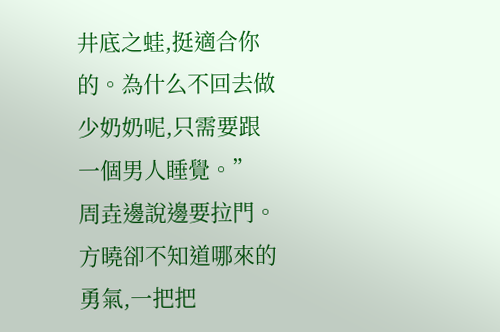井底之蛙,挺適合你的。為什么不回去做少奶奶呢,只需要跟一個男人睡覺。”
周垚邊說邊要拉門。
方曉卻不知道哪來的勇氣,一把把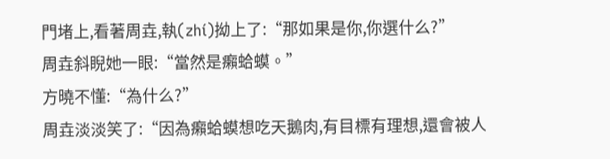門堵上,看著周垚,執(zhí)拗上了:“那如果是你,你選什么?”
周垚斜睨她一眼:“當然是癩蛤蟆。”
方曉不懂:“為什么?”
周垚淡淡笑了:“因為癩蛤蟆想吃天鵝肉,有目標有理想,還會被人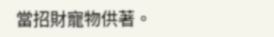當招財寵物供著。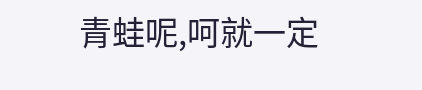青蛙呢,呵就一定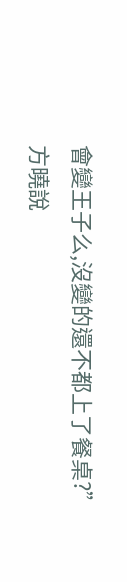會變王子么,沒變的還不都上了餐桌?”
方曉說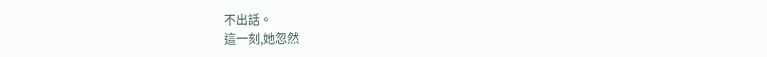不出話。
這一刻,她忽然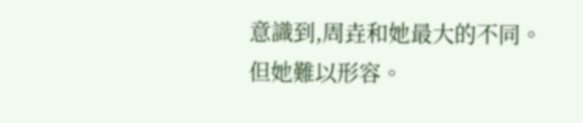意識到,周垚和她最大的不同。
但她難以形容。